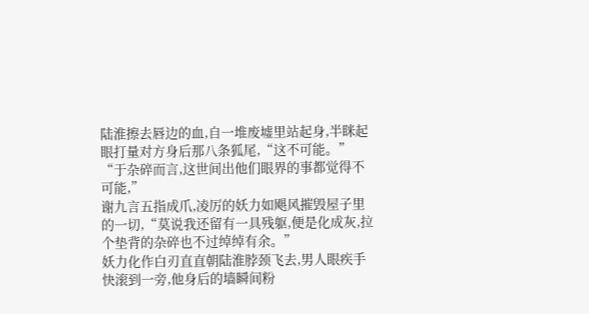陆淮擦去唇边的血,自一堆废墟里站起身,半眯起眼打量对方身后那八条狐尾,“这不可能。”
“于杂碎而言,这世间出他们眼界的事都觉得不可能,”
谢九言五指成爪,凌厉的妖力如飓风摧毁屋子里的一切,“莫说我还留有一具残躯,便是化成灰,拉个垫背的杂碎也不过绰绰有余。”
妖力化作白刃直直朝陆淮脖颈飞去,男人眼疾手快滚到一旁,他身后的墙瞬间粉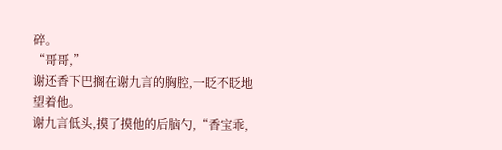碎。
“哥哥,”
谢还香下巴搁在谢九言的胸腔,一眨不眨地望着他。
谢九言低头,摸了摸他的后脑勺,“香宝乖,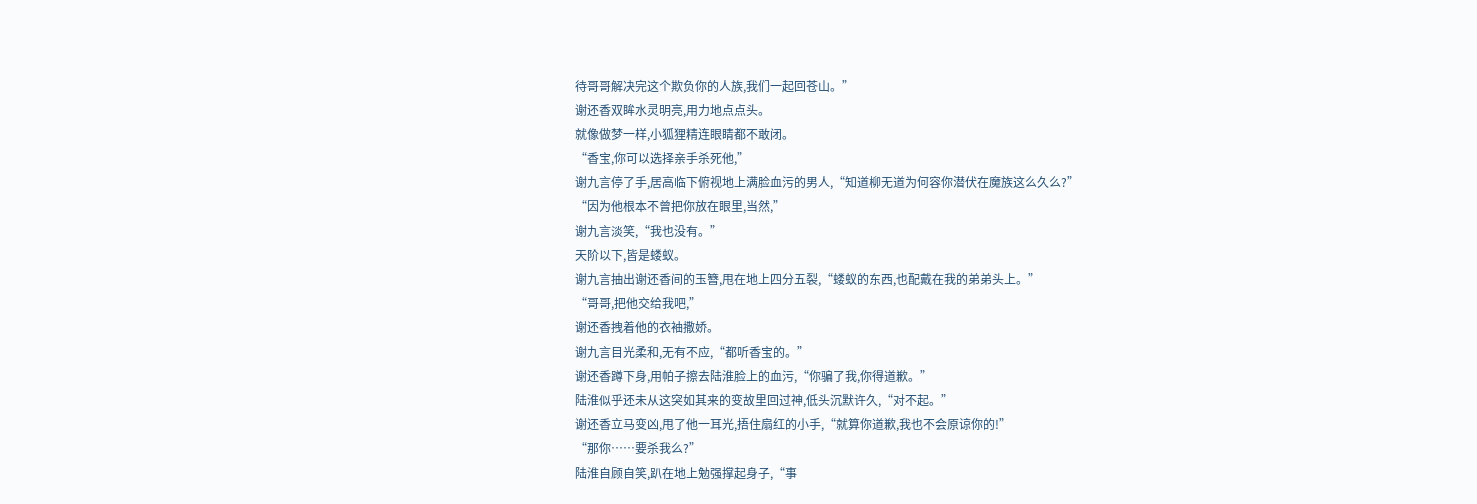待哥哥解决完这个欺负你的人族,我们一起回苍山。”
谢还香双眸水灵明亮,用力地点点头。
就像做梦一样,小狐狸精连眼睛都不敢闭。
“香宝,你可以选择亲手杀死他,”
谢九言停了手,居高临下俯视地上满脸血污的男人,“知道柳无道为何容你潜伏在魔族这么久么?”
“因为他根本不曾把你放在眼里,当然,”
谢九言淡笑,“我也没有。”
天阶以下,皆是蝼蚁。
谢九言抽出谢还香间的玉簪,甩在地上四分五裂,“蝼蚁的东西,也配戴在我的弟弟头上。”
“哥哥,把他交给我吧,”
谢还香拽着他的衣袖撒娇。
谢九言目光柔和,无有不应,“都听香宝的。”
谢还香蹲下身,用帕子擦去陆淮脸上的血污,“你骗了我,你得道歉。”
陆淮似乎还未从这突如其来的变故里回过神,低头沉默许久,“对不起。”
谢还香立马变凶,甩了他一耳光,捂住扇红的小手,“就算你道歉,我也不会原谅你的!”
“那你……要杀我么?”
陆淮自顾自笑,趴在地上勉强撑起身子,“事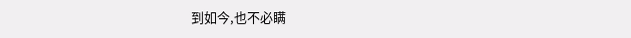到如今,也不必瞒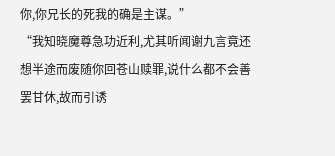你,你兄长的死我的确是主谋。”
“我知晓魔尊急功近利,尤其听闻谢九言竟还想半途而废随你回苍山赎罪,说什么都不会善罢甘休,故而引诱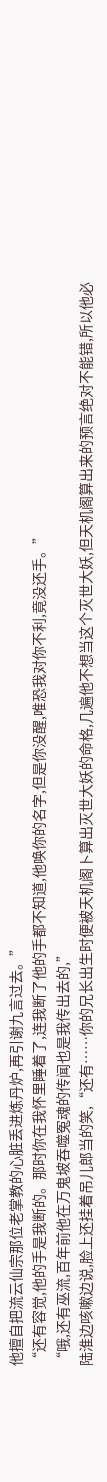他擅自把流云仙宗那位老掌教的心脏丢进炼丹炉,再引谢九言过去。”
“还有容觉,他的手是我断的。那时你在我怀里睡着了,连我断了他的手都不知道,他唤你的名字,但是你没醒,唯恐我对你不利,竟没还手。”
“哦,还有巫流,百年前他在万鬼坡吞噬冤魂的传闻也是我传出去的,”
陆淮边咳嗽边说,脸上还挂着吊儿郎当的笑,“还有……你的兄长出生时便被天机阁卜算出灭世大妖的命格,几遍他不想当这个灭世大妖,但天机阁算出来的预言绝对不能错,所以他必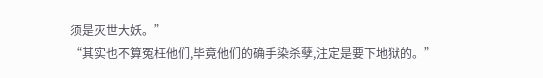须是灭世大妖。”
“其实也不算冤枉他们,毕竟他们的确手染杀孽,注定是要下地狱的。”